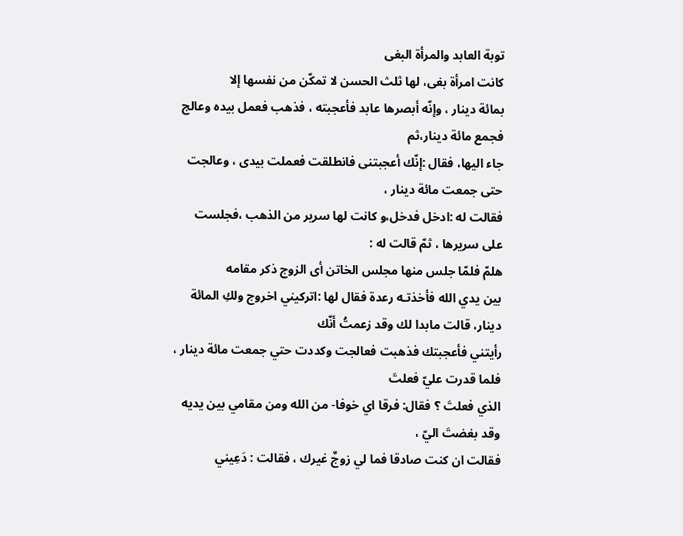توبة العابد والمرأة البغى
كانت امرأة بغى، لها ثلث الحسن لا تمكّن من نفسها إلا
بمائة دينار ، وإنّه أبصرها عابد فأعجبته ، فذهب فعمل بيده وعالج فجمع مائة دينار،ثم
جاء اليها، فقال :إنّك أعجبتنى فانطلقت فعملت بيدى ، وعالجت حتى جمعت مائة دينار ،
فقالت له :ادخل فدخل،و كانت لها سرير من الذهب ،فجلست على سريرها ، ثمّ قالت له :
هلمّ فلمّا جلس منها مجلس الخاتن أى الزوج ذكر مقامه
بين يدي الله فأخذتـه رعدة فقال لها :اتركيني اخروج ولكِ المائة دينار، قالت مابدا لك وقد زعمتُ أنّك
رأيتني فأعجبتك فذهبت فعالجت وكددت حتي جمعت مائة دينار ، فلما قدرت عليّ فعلتَ
الذي فعلتَ ؟ فقال: فرقا اي خوفا- من الله ومن مقامي بين يديه وقد بغضتَ اليّ ،
فقالت ان كنت صادقا فما لي زوجٌ غيرك ، فقالت : دَعِيني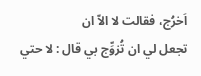اَخرُج، فقالت لا الاّ ان
تجعل لي ان تُزوِّج بي قال : لا حتي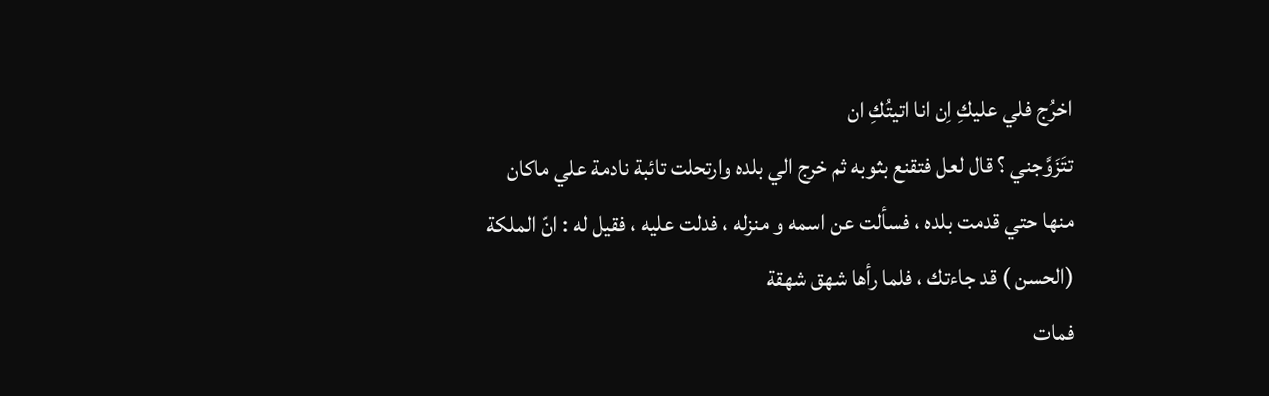اخرُج فلي عليكِ اِن انا اتيتُكِ ان
تتَزَوَّجني ؟ قال لعل فتقنع بثوبه ثم خرج الي بلده وارتحلت تائبة نادمة علي ماكان
منها حتي قدمت بلده ، فسألت عن اسمه و منزله ، فدلت عليه ، فقيل له : انّ الملكة
(الحسن ) قد جاءتك ، فلما رأها شهق شهقة
فمات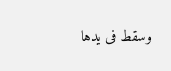وسقط فى يدها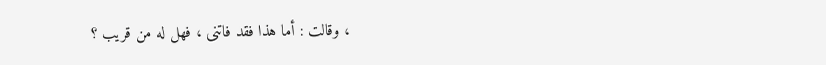، وقالت : أما هذا فقد فاتنى ، فهل له من قريب ؟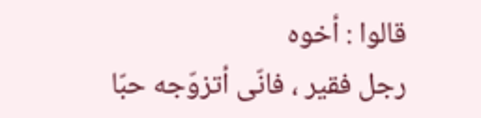قالوا : أخوه
رجل فقير ، فانّى أتزوّجه حبّا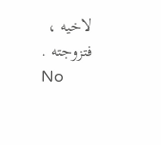لاخيه ، فتزوجته .
No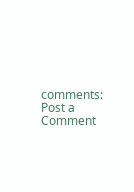comments:
Post a Comment